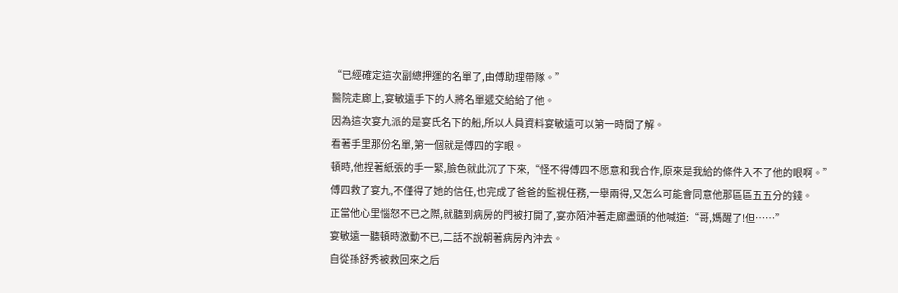“已經確定這次副總押運的名單了,由傅助理帶隊。”
醫院走廊上,宴敏遠手下的人將名單遞交給給了他。
因為這次宴九派的是宴氏名下的船,所以人員資料宴敏遠可以第一時間了解。
看著手里那份名單,第一個就是傅四的字眼。
頓時,他捏著紙張的手一緊,臉色就此沉了下來,“怪不得傅四不愿意和我合作,原來是我給的條件入不了他的眼啊。”
傅四救了宴九,不僅得了她的信任,也完成了爸爸的監視任務,一舉兩得,又怎么可能會同意他那區區五五分的錢。
正當他心里惱怒不已之際,就聽到病房的門被打開了,宴亦陌沖著走廊盡頭的他喊道:“哥,媽醒了!但……”
宴敏遠一聽頓時激動不已,二話不說朝著病房內沖去。
自從孫舒秀被救回來之后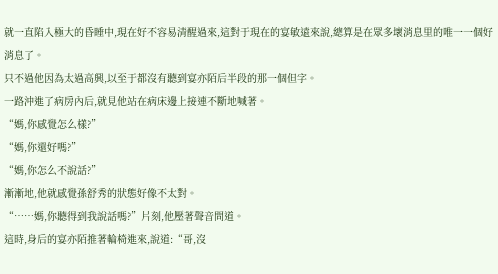就一直陷入極大的昏睡中,現在好不容易清醒過來,這對于現在的宴敏遠來說,總算是在眾多壞消息里的唯一一個好消息了。
只不過他因為太過高興,以至于都沒有聽到宴亦陌后半段的那一個但字。
一路沖進了病房內后,就見他站在病床邊上接連不斷地喊著。
“媽,你感覺怎么樣?”
“媽,你還好嗎?”
“媽,你怎么不說話?”
漸漸地,他就感覺孫舒秀的狀態好像不太對。
“……媽,你聽得到我說話嗎?”片刻,他壓著聲音問道。
這時,身后的宴亦陌推著輪椅進來,說道:“哥,沒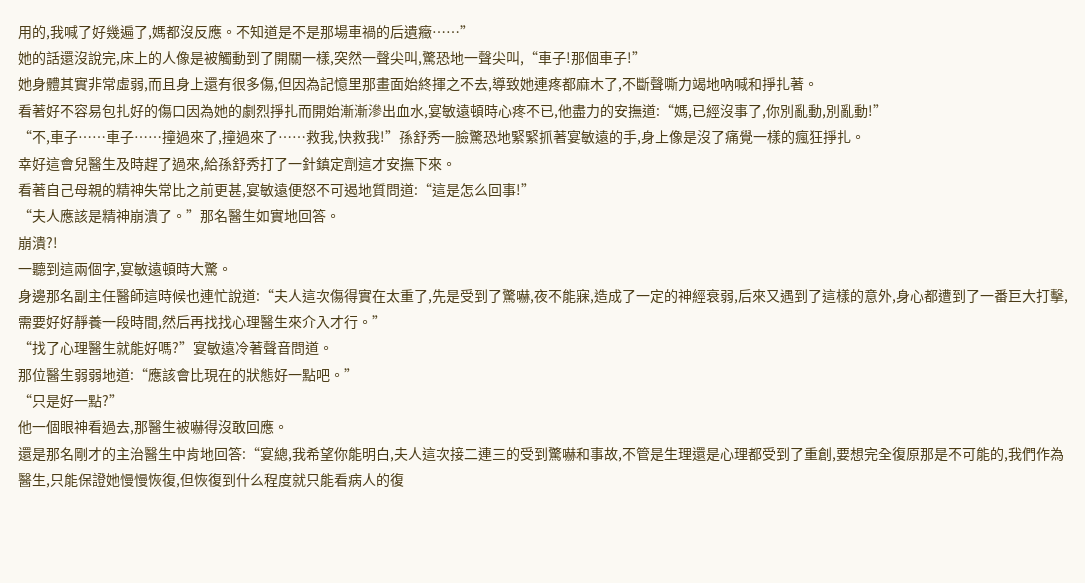用的,我喊了好幾遍了,媽都沒反應。不知道是不是那場車禍的后遺癥……”
她的話還沒說完,床上的人像是被觸動到了開關一樣,突然一聲尖叫,驚恐地一聲尖叫,“車子!那個車子!”
她身體其實非常虛弱,而且身上還有很多傷,但因為記憶里那畫面始終揮之不去,導致她連疼都麻木了,不斷聲嘶力竭地吶喊和掙扎著。
看著好不容易包扎好的傷口因為她的劇烈掙扎而開始漸漸滲出血水,宴敏遠頓時心疼不已,他盡力的安撫道:“媽,已經沒事了,你別亂動,別亂動!”
“不,車子……車子……撞過來了,撞過來了……救我,快救我!”孫舒秀一臉驚恐地緊緊抓著宴敏遠的手,身上像是沒了痛覺一樣的瘋狂掙扎。
幸好這會兒醫生及時趕了過來,給孫舒秀打了一針鎮定劑這才安撫下來。
看著自己母親的精神失常比之前更甚,宴敏遠便怒不可遏地質問道:“這是怎么回事!”
“夫人應該是精神崩潰了。”那名醫生如實地回答。
崩潰?!
一聽到這兩個字,宴敏遠頓時大驚。
身邊那名副主任醫師這時候也連忙說道:“夫人這次傷得實在太重了,先是受到了驚嚇,夜不能寐,造成了一定的神經衰弱,后來又遇到了這樣的意外,身心都遭到了一番巨大打擊,需要好好靜養一段時間,然后再找找心理醫生來介入才行。”
“找了心理醫生就能好嗎?”宴敏遠冷著聲音問道。
那位醫生弱弱地道:“應該會比現在的狀態好一點吧。”
“只是好一點?”
他一個眼神看過去,那醫生被嚇得沒敢回應。
還是那名剛才的主治醫生中肯地回答:“宴總,我希望你能明白,夫人這次接二連三的受到驚嚇和事故,不管是生理還是心理都受到了重創,要想完全復原那是不可能的,我們作為醫生,只能保證她慢慢恢復,但恢復到什么程度就只能看病人的復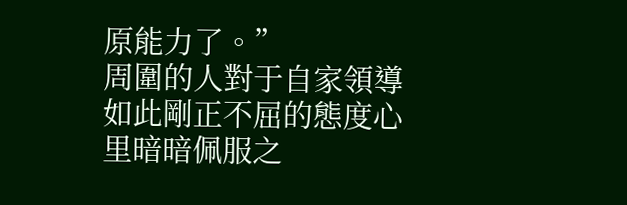原能力了。”
周圍的人對于自家領導如此剛正不屈的態度心里暗暗佩服之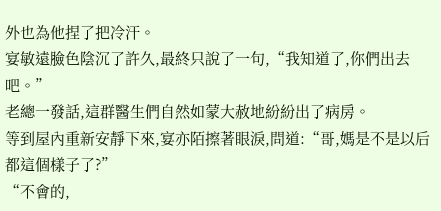外也為他捏了把冷汗。
宴敏遠臉色陰沉了許久,最終只說了一句,“我知道了,你們出去吧。”
老總一發話,這群醫生們自然如蒙大赦地紛紛出了病房。
等到屋內重新安靜下來,宴亦陌擦著眼淚,問道:“哥,媽是不是以后都這個樣子了?”
“不會的,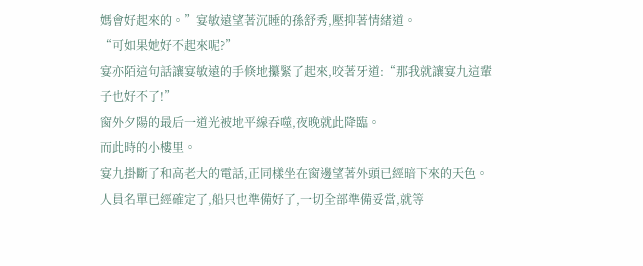媽會好起來的。”宴敏遠望著沉睡的孫舒秀,壓抑著情緒道。
“可如果她好不起來呢?”
宴亦陌這句話讓宴敏遠的手倏地攥緊了起來,咬著牙道:“那我就讓宴九這輩子也好不了!”
窗外夕陽的最后一道光被地平線吞噬,夜晚就此降臨。
而此時的小樓里。
宴九掛斷了和高老大的電話,正同樣坐在窗邊望著外頭已經暗下來的天色。
人員名單已經確定了,船只也準備好了,一切全部準備妥當,就等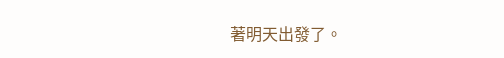著明天出發了。